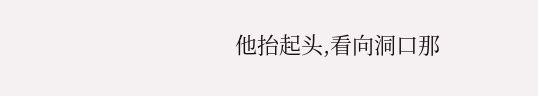他抬起头,看向洞口那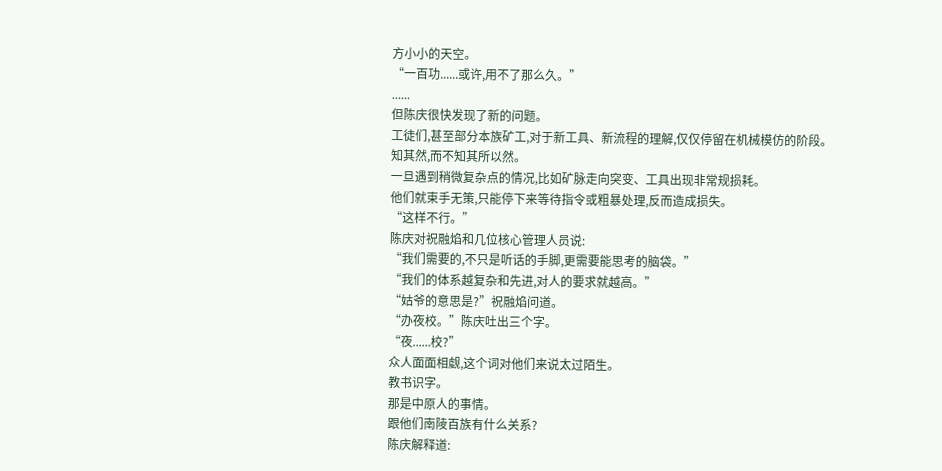方小小的天空。
“一百功......或许,用不了那么久。”
......
但陈庆很快发现了新的问题。
工徒们,甚至部分本族矿工,对于新工具、新流程的理解,仅仅停留在机械模仿的阶段。
知其然,而不知其所以然。
一旦遇到稍微复杂点的情况,比如矿脉走向突变、工具出现非常规损耗。
他们就束手无策,只能停下来等待指令或粗暴处理,反而造成损失。
“这样不行。”
陈庆对祝融焰和几位核心管理人员说:
“我们需要的,不只是听话的手脚,更需要能思考的脑袋。”
“我们的体系越复杂和先进,对人的要求就越高。”
“姑爷的意思是?”祝融焰问道。
“办夜校。”陈庆吐出三个字。
“夜......校?”
众人面面相觑,这个词对他们来说太过陌生。
教书识字。
那是中原人的事情。
跟他们南陵百族有什么关系?
陈庆解释道: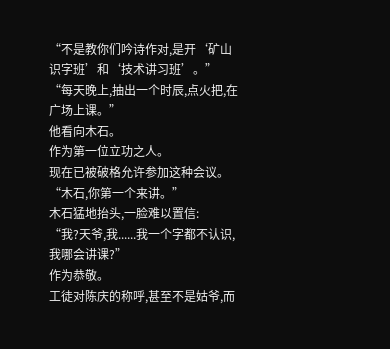“不是教你们吟诗作对,是开‘矿山识字班’和‘技术讲习班’。”
“每天晚上,抽出一个时辰,点火把,在广场上课。”
他看向木石。
作为第一位立功之人。
现在已被破格允许参加这种会议。
“木石,你第一个来讲。”
木石猛地抬头,一脸难以置信:
“我?天爷,我......我一个字都不认识,我哪会讲课?”
作为恭敬。
工徒对陈庆的称呼,甚至不是姑爷,而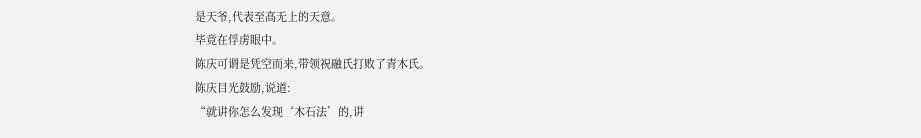是天爷,代表至高无上的天意。
毕竟在俘虏眼中。
陈庆可谓是凭空而来,带领祝融氏打败了青木氏。
陈庆目光鼓励,说道:
“就讲你怎么发现‘木石法’的,讲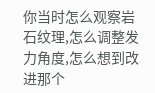你当时怎么观察岩石纹理,怎么调整发力角度,怎么想到改进那个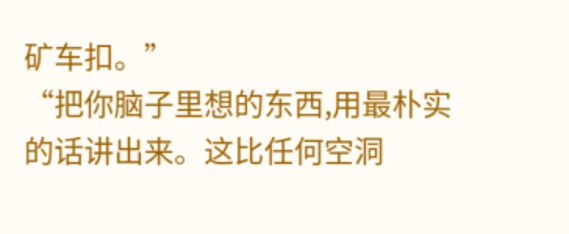矿车扣。”
“把你脑子里想的东西,用最朴实的话讲出来。这比任何空洞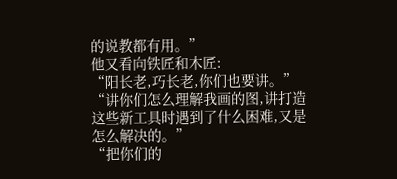的说教都有用。”
他又看向铁匠和木匠:
“阳长老,巧长老,你们也要讲。”
“讲你们怎么理解我画的图,讲打造这些新工具时遇到了什么困难,又是怎么解决的。”
“把你们的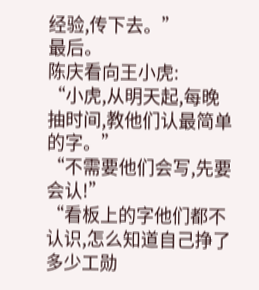经验,传下去。”
最后。
陈庆看向王小虎:
“小虎,从明天起,每晚抽时间,教他们认最简单的字。”
“不需要他们会写,先要会认!”
“看板上的字他们都不认识,怎么知道自己挣了多少工勋